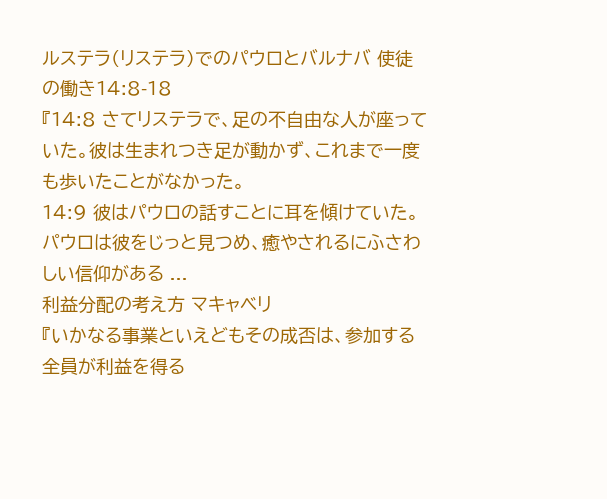ルステラ(リステラ)でのパウロとバルナバ 使徒の働き14:8-18
『14:8 さてリステラで、足の不自由な人が座っていた。彼は生まれつき足が動かず、これまで一度も歩いたことがなかった。
14:9 彼はパウロの話すことに耳を傾けていた。パウロは彼をじっと見つめ、癒やされるにふさわしい信仰がある ...
利益分配の考え方 マキャベリ
『いかなる事業といえどもその成否は、参加する全員が利益を得る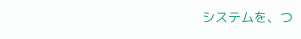システムを、つ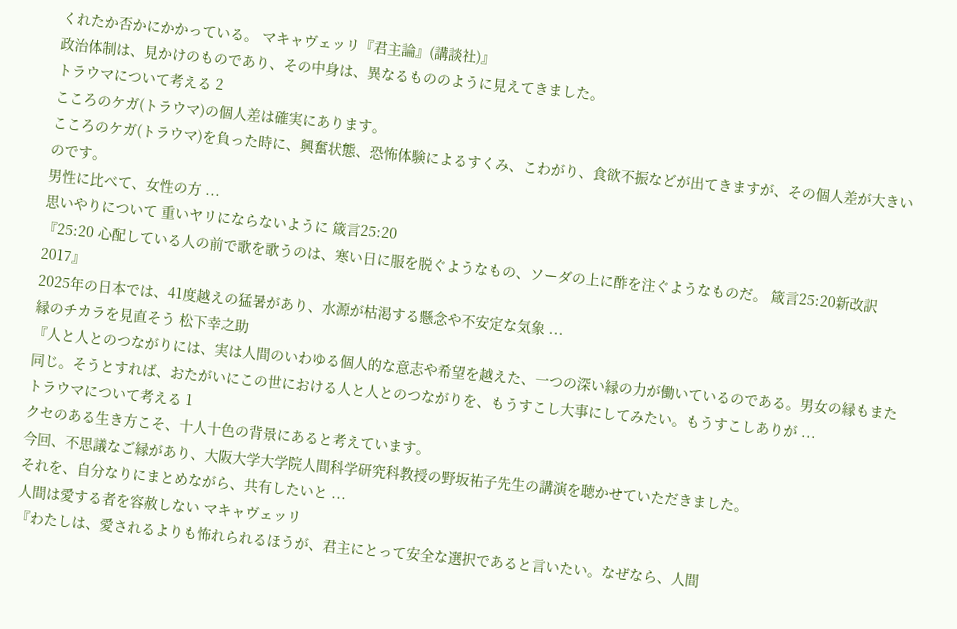くれたか否かにかかっている。 マキャヴェッリ『君主論』(講談社)』
政治体制は、見かけのものであり、その中身は、異なるもののように見えてきました。
トラウマについて考える 2
こころのケガ(トラウマ)の個人差は確実にあります。
こころのケガ(トラウマ)を負った時に、興奮状態、恐怖体験によるすくみ、こわがり、食欲不振などが出てきますが、その個人差が大きいのです。
男性に比べて、女性の方 ...
思いやりについて 重いヤリにならないように 箴言25:20
『25:20 心配している人の前で歌を歌うのは、寒い日に服を脱ぐようなもの、ソーダの上に酢を注ぐようなものだ。 箴言25:20新改訳2017』
2025年の日本では、41度越えの猛暑があり、水源が枯渇する懸念や不安定な気象 ...
縁のチカラを見直そう 松下幸之助
『人と人とのつながりには、実は人間のいわゆる個人的な意志や希望を越えた、一つの深い縁の力が働いているのである。男女の縁もまた同じ。そうとすれば、おたがいにこの世における人と人とのつながりを、もうすこし大事にしてみたい。もうすこしありが ...
トラウマについて考える 1
クセのある生き方こそ、十人十色の背景にあると考えています。
今回、不思議なご縁があり、大阪大学大学院人間科学研究科教授の野坂祐子先生の講演を聴かせていただきました。
それを、自分なりにまとめながら、共有したいと ...
人間は愛する者を容赦しない マキャヴェッリ
『わたしは、愛されるよりも怖れられるほうが、君主にとって安全な選択であると言いたい。なぜなら、人間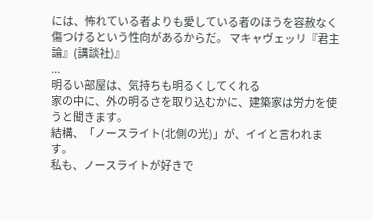には、怖れている者よりも愛している者のほうを容赦なく傷つけるという性向があるからだ。 マキャヴェッリ『君主論』(講談社)』
...
明るい部屋は、気持ちも明るくしてくれる
家の中に、外の明るさを取り込むかに、建築家は労力を使うと聞きます。
結構、「ノースライト(北側の光)」が、イイと言われます。
私も、ノースライトが好きで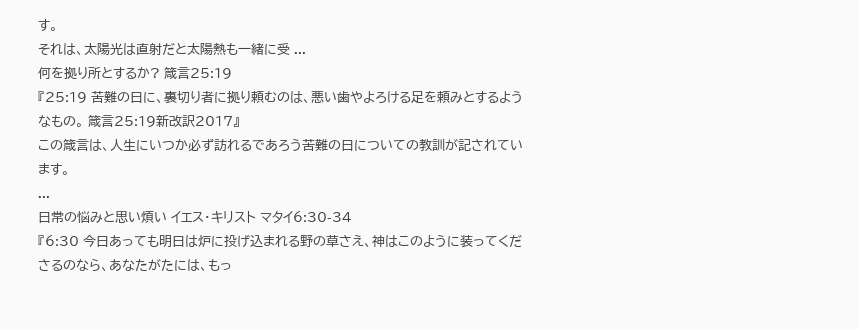す。
それは、太陽光は直射だと太陽熱も一緒に受 ...
何を拠り所とするか? 箴言25:19
『25:19 苦難の日に、裏切り者に拠り頼むのは、悪い歯やよろける足を頼みとするようなもの。 箴言25:19新改訳2017』
この箴言は、人生にいつか必ず訪れるであろう苦難の日についての教訓が記されています。
...
日常の悩みと思い煩い イエス・キリスト マタイ6:30-34
『6:30 今日あっても明日は炉に投げ込まれる野の草さえ、神はこのように装ってくださるのなら、あなたがたには、もっ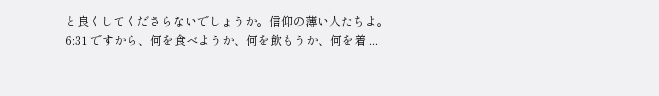と良くしてくださらないでしょうか。信仰の薄い人たちよ。
6:31 ですから、何を食べようか、何を飲もうか、何を着 ...